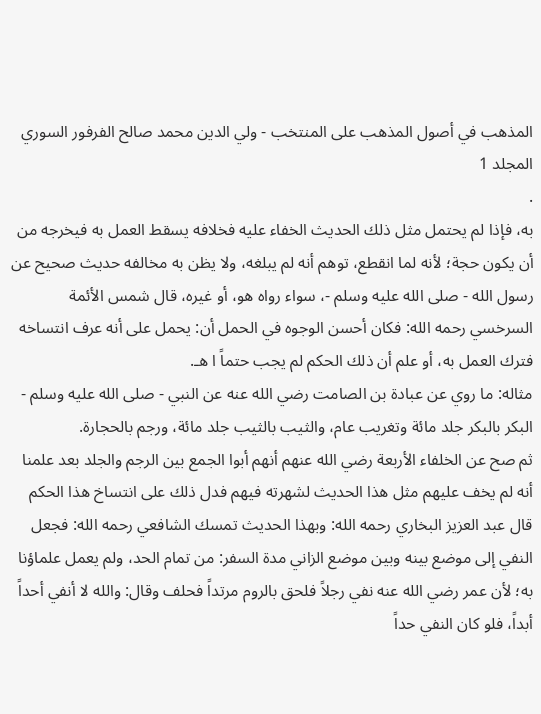المذهب في أصول المذهب على المنتخب - ولي الدين محمد صالح الفرفور السوري
المجلد 1
.
به، فإذا لم يحتمل مثل ذلك الحديث الخفاء عليه فخلافه يسقط العمل به فيخرجه من أن يكون حجة؛ لأنه لما انقطع، توهم أنه لم يبلغه، ولا يظن به مخالفه حديث صحيح عن رسول الله - صلى الله عليه وسلم -، سواء رواه هو، أو غيره، قال شمس الأئمة السرخسي رحمه الله: فكان أحسن الوجوه في الحمل أن: يحمل على أنه عرف انتساخه فترك العمل به، أو علم أن ذلك الحكم لم يجب حتماً ا هـ.
مثاله: ما روي عن عبادة بن الصامت رضي الله عنه عن النبي - صلى الله عليه وسلم - البكر بالبكر جلد مائة وتغريب عام، والثيب بالثيب جلد مائة، ورجم بالحجارة.
ثم صح عن الخلفاء الأربعة رضي الله عنهم أنهم أبوا الجمع بين الرجم والجلد بعد علمنا أنه لم يخف عليهم مثل هذا الحديث لشهرته فيهم فدل ذلك على انتساخ هذا الحكم قال عبد العزيز البخاري رحمه الله: وبهذا الحديث تمسك الشافعي رحمه الله: فجعل النفي إلى موضع بينه وبين موضع الزاني مدة السفر: من تمام الحد، ولم يعمل علماؤنا به؛ لأن عمر رضي الله عنه نفي رجلاً فلحق بالروم مرتداً فحلف وقال: والله لا أنفي أحداً أبداً، فلو كان النفي حداً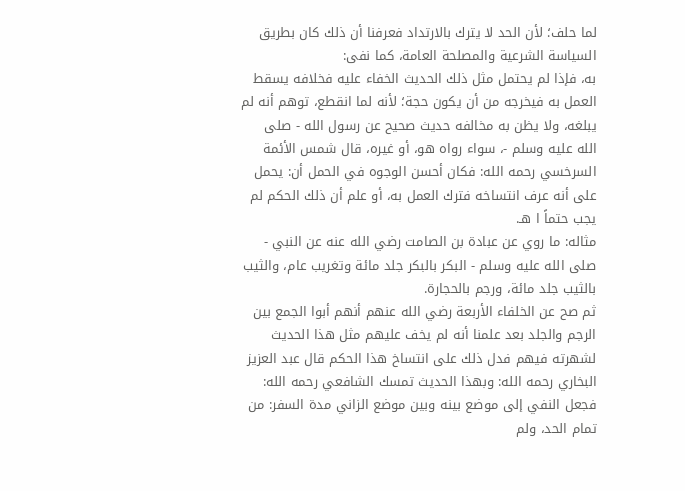لما حلف؛ لأن الحد لا يترك بالارتداد فعرفنا أن ذلك كان بطريق السياسة الشرعية والمصلحة العامة، كما نفى:
به، فإذا لم يحتمل مثل ذلك الحديث الخفاء عليه فخلافه يسقط العمل به فيخرجه من أن يكون حجة؛ لأنه لما انقطع، توهم أنه لم يبلغه، ولا يظن به مخالفه حديث صحيح عن رسول الله - صلى الله عليه وسلم -، سواء رواه هو، أو غيره، قال شمس الأئمة السرخسي رحمه الله: فكان أحسن الوجوه في الحمل أن: يحمل على أنه عرف انتساخه فترك العمل به، أو علم أن ذلك الحكم لم يجب حتماً ا هـ.
مثاله: ما روي عن عبادة بن الصامت رضي الله عنه عن النبي - صلى الله عليه وسلم - البكر بالبكر جلد مائة وتغريب عام، والثيب بالثيب جلد مائة، ورجم بالحجارة.
ثم صح عن الخلفاء الأربعة رضي الله عنهم أنهم أبوا الجمع بين الرجم والجلد بعد علمنا أنه لم يخف عليهم مثل هذا الحديث لشهرته فيهم فدل ذلك على انتساخ هذا الحكم قال عبد العزيز البخاري رحمه الله: وبهذا الحديث تمسك الشافعي رحمه الله: فجعل النفي إلى موضع بينه وبين موضع الزاني مدة السفر: من تمام الحد، ولم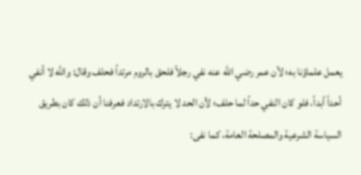يعمل علماؤنا به؛ لأن عمر رضي الله عنه نفي رجلاً فلحق بالروم مرتداً فحلف وقال: والله لا أنفي أحداً أبداً، فلو كان النفي حداً لما حلف؛ لأن الحد لا يترك بالارتداد فعرفنا أن ذلك كان بطريق السياسة الشرعية والمصلحة العامة، كما نفى: